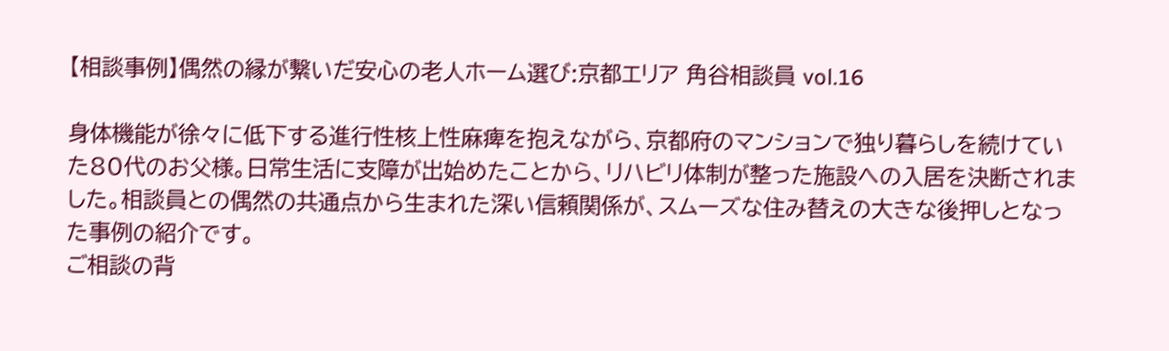【相談事例】偶然の縁が繋いだ安心の老人ホーム選び:京都エリア 角谷相談員 vol.16

身体機能が徐々に低下する進行性核上性麻痺を抱えながら、京都府のマンションで独り暮らしを続けていた80代のお父様。日常生活に支障が出始めたことから、リハビリ体制が整った施設への入居を決断されました。相談員との偶然の共通点から生まれた深い信頼関係が、スムーズな住み替えの大きな後押しとなった事例の紹介です。
ご相談の背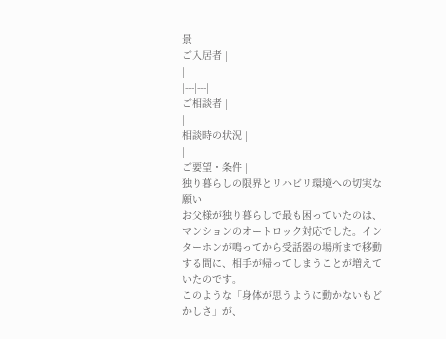景
ご入居者 |
|
|---|---|
ご相談者 |
|
相談時の状況 |
|
ご要望・条件 |
独り暮らしの限界とリハビリ環境への切実な願い
お父様が独り暮らしで最も困っていたのは、マンションのオートロック対応でした。インターホンが鳴ってから受話器の場所まで移動する間に、相手が帰ってしまうことが増えていたのです。
このような「身体が思うように動かないもどかしさ」が、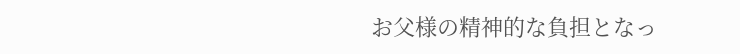お父様の精神的な負担となっ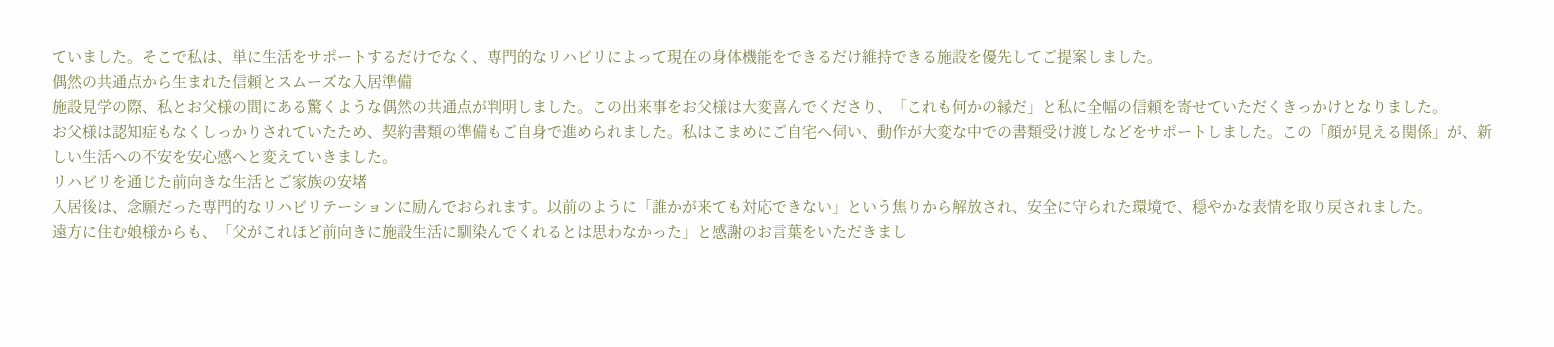ていました。そこで私は、単に生活をサポートするだけでなく、専門的なリハビリによって現在の身体機能をできるだけ維持できる施設を優先してご提案しました。
偶然の共通点から生まれた信頼とスムーズな入居準備
施設見学の際、私とお父様の間にある驚くような偶然の共通点が判明しました。この出来事をお父様は大変喜んでくださり、「これも何かの縁だ」と私に全幅の信頼を寄せていただくきっかけとなりました。
お父様は認知症もなくしっかりされていたため、契約書類の準備もご自身で進められました。私はこまめにご自宅へ伺い、動作が大変な中での書類受け渡しなどをサポートしました。この「顔が見える関係」が、新しい生活への不安を安心感へと変えていきました。
リハビリを通じた前向きな生活とご家族の安堵
入居後は、念願だった専門的なリハビリテーションに励んでおられます。以前のように「誰かが来ても対応できない」という焦りから解放され、安全に守られた環境で、穏やかな表情を取り戻されました。
遠方に住む娘様からも、「父がこれほど前向きに施設生活に馴染んでくれるとは思わなかった」と感謝のお言葉をいただきまし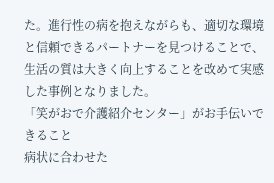た。進行性の病を抱えながらも、適切な環境と信頼できるパートナーを見つけることで、生活の質は大きく向上することを改めて実感した事例となりました。
「笑がおで介護紹介センター」がお手伝いできること
病状に合わせた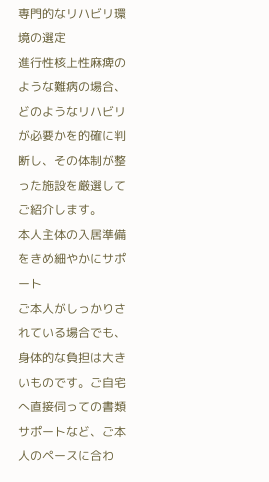専門的なリハビリ環境の選定
進行性核上性麻痺のような難病の場合、どのようなリハビリが必要かを的確に判断し、その体制が整った施設を厳選してご紹介します。
本人主体の入居準備をきめ細やかにサポート
ご本人がしっかりされている場合でも、身体的な負担は大きいものです。ご自宅へ直接伺っての書類サポートなど、ご本人のペースに合わ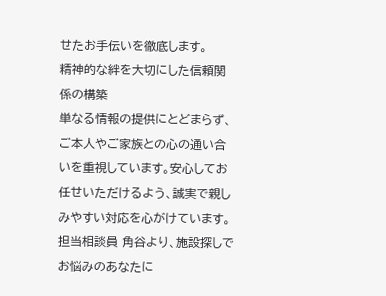せたお手伝いを徹底します。
精神的な絆を大切にした信頼関係の構築
単なる情報の提供にとどまらず、ご本人やご家族との心の通い合いを重視しています。安心してお任せいただけるよう、誠実で親しみやすい対応を心がけています。
担当相談員 角谷より、施設探しでお悩みのあなたに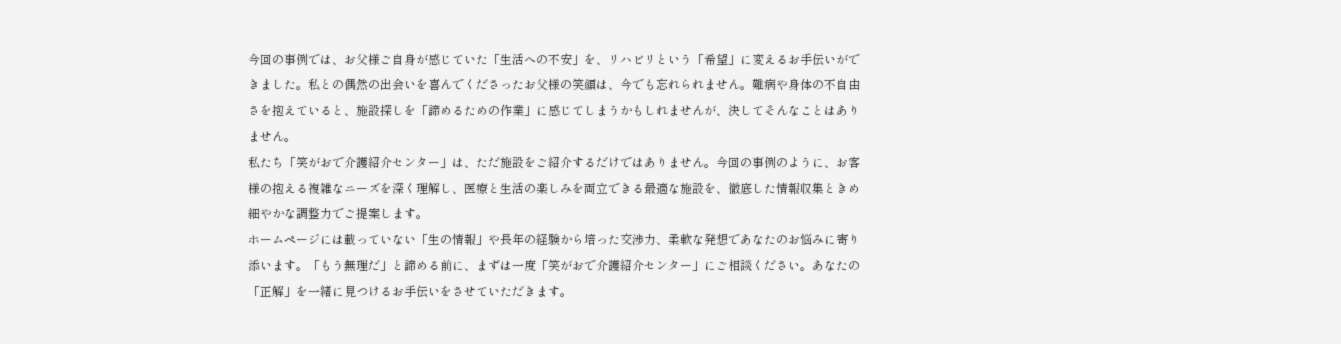今回の事例では、お父様ご自身が感じていた「生活への不安」を、リハビリという「希望」に変えるお手伝いができました。私との偶然の出会いを喜んでくださったお父様の笑顔は、今でも忘れられません。難病や身体の不自由さを抱えていると、施設探しを「諦めるための作業」に感じてしまうかもしれませんが、決してそんなことはありません。
私たち「笑がおで介護紹介センター」は、ただ施設をご紹介するだけではありません。今回の事例のように、お客様の抱える複雑なニーズを深く理解し、医療と生活の楽しみを両立できる最適な施設を、徹底した情報収集ときめ細やかな調整力でご提案します。
ホームページには載っていない「生の情報」や長年の経験から培った交渉力、柔軟な発想であなたのお悩みに寄り添います。「もう無理だ」と諦める前に、まずは一度「笑がおで介護紹介センター」にご相談ください。あなたの「正解」を一緒に見つけるお手伝いをさせていただきます。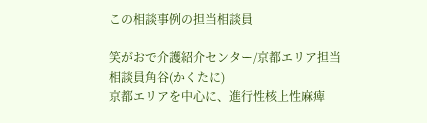この相談事例の担当相談員

笑がおで介護紹介センター/京都エリア担当
相談員角谷(かくたに)
京都エリアを中心に、進行性核上性麻痺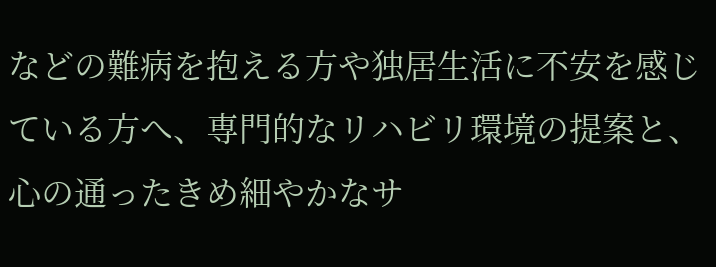などの難病を抱える方や独居生活に不安を感じている方へ、専門的なリハビリ環境の提案と、心の通ったきめ細やかなサ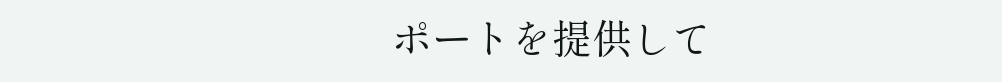ポートを提供して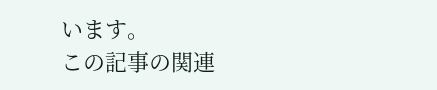います。
この記事の関連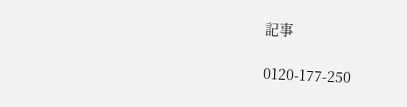記事

0120-177-250